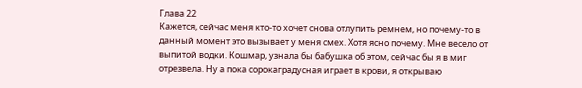Глава 22
Кажется, сейчас меня кто-то хочет снова отлупить ремнем, но почему-то в данный момент это вызывает у меня смех. Хотя ясно почему. Мне весело от выпитой водки. Кошмар, узнала бы бабушка об этом, сейчас бы я в миг отрезвела. Ну а пока сорокаградусная играет в крови, я открываю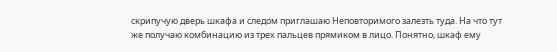скрипучую дверь шкафа и следом приглашаю Неповторимого залезть туда. На что тут же получаю комбинацию из трех пальцев прямиком в лицо. Понятно, шкаф ему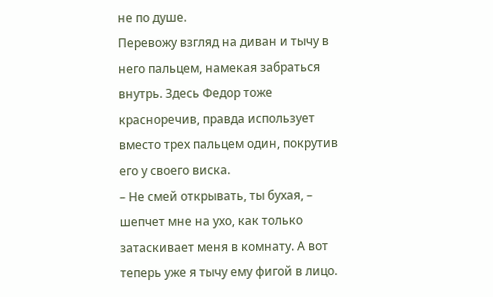не по душе.
Перевожу взгляд на диван и тычу в него пальцем, намекая забраться внутрь. Здесь Федор тоже красноречив, правда использует вместо трех пальцем один, покрутив его у своего виска.
– Не смей открывать, ты бухая, – шепчет мне на ухо, как только затаскивает меня в комнату. А вот теперь уже я тычу ему фигой в лицо.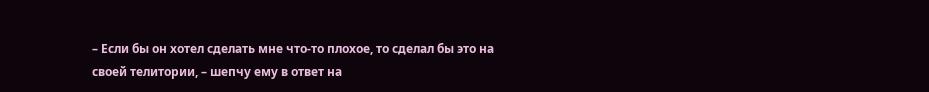– Если бы он хотел сделать мне что-то плохое, то сделал бы это на своей телитории, – шепчу ему в ответ на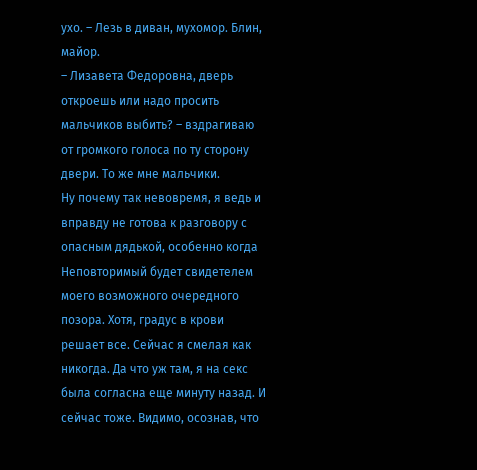ухо. – Лезь в диван, мухомор. Блин, майор.
– Лизавета Федоровна, дверь откроешь или надо просить мальчиков выбить? – вздрагиваю от громкого голоса по ту сторону двери. То же мне мальчики.
Ну почему так невовремя, я ведь и вправду не готова к разговору с опасным дядькой, особенно когда Неповторимый будет свидетелем моего возможного очередного позора. Хотя, градус в крови решает все. Сейчас я смелая как никогда. Да что уж там, я на секс была согласна еще минуту назад. И сейчас тоже. Видимо, осознав, что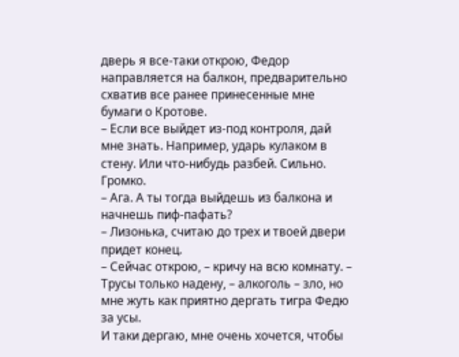дверь я все-таки открою, Федор направляется на балкон, предварительно схватив все ранее принесенные мне бумаги о Кротове.
– Если все выйдет из-под контроля, дай мне знать. Например, ударь кулаком в стену. Или что-нибудь разбей. Сильно. Громко.
– Ага. А ты тогда выйдешь из балкона и начнешь пиф-пафать?
– Лизонька, считаю до трех и твоей двери придет конец.
– Сейчас открою, – кричу на всю комнату. – Трусы только надену, – алкоголь – зло, но мне жуть как приятно дергать тигра Федю за усы.
И таки дергаю, мне очень хочется, чтобы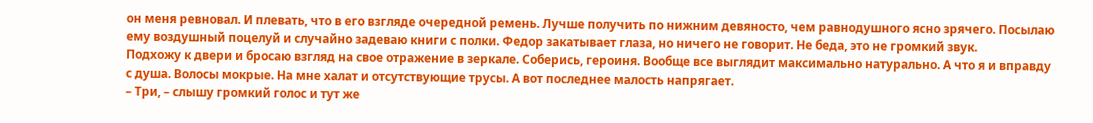он меня ревновал. И плевать, что в его взгляде очередной ремень. Лучше получить по нижним девяносто, чем равнодушного ясно зрячего. Посылаю ему воздушный поцелуй и случайно задеваю книги с полки. Федор закатывает глаза, но ничего не говорит. Не беда, это не громкий звук.
Подхожу к двери и бросаю взгляд на свое отражение в зеркале. Соберись, героиня. Вообще все выглядит максимально натурально. А что я и вправду с душа. Волосы мокрые. На мне халат и отсутствующие трусы. А вот последнее малость напрягает.
– Три, – слышу громкий голос и тут же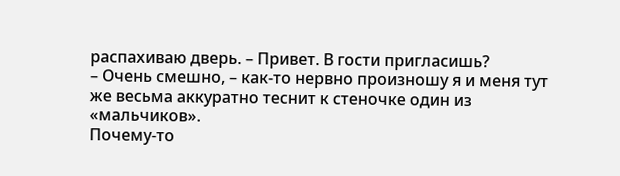распахиваю дверь. – Привет. В гости пригласишь?
– Очень смешно, – как-то нервно произношу я и меня тут же весьма аккуратно теснит к стеночке один из «мальчиков».
Почему-то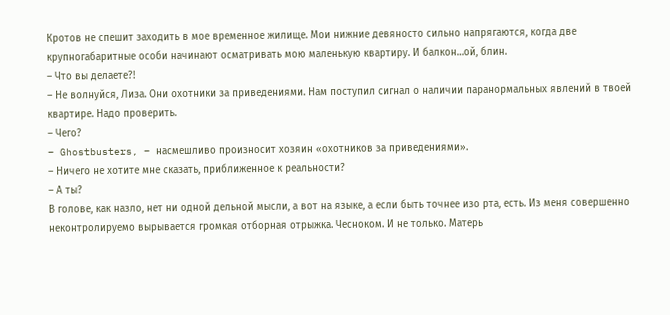Кротов не спешит заходить в мое временное жилище. Мои нижние девяносто сильно напрягаются, когда две крупногабаритные особи начинают осматривать мою маленькую квартиру. И балкон…ой, блин.
– Что вы делаете?!
– Не волнуйся, Лиза. Они охотники за приведениями. Нам поступил сигнал о наличии паранормальных явлений в твоей квартире. Надо проверить.
– Чего?
– Ghostbusters, – насмешливо произносит хозяин «охотников за приведениями».
– Ничего не хотите мне сказать, приближенное к реальности?
– А ты?
В голове, как назло, нет ни одной дельной мысли, а вот на языке, а если быть точнее изо рта, есть. Из меня совершенно неконтролируемо вырывается громкая отборная отрыжка. Чесноком. И не только. Матерь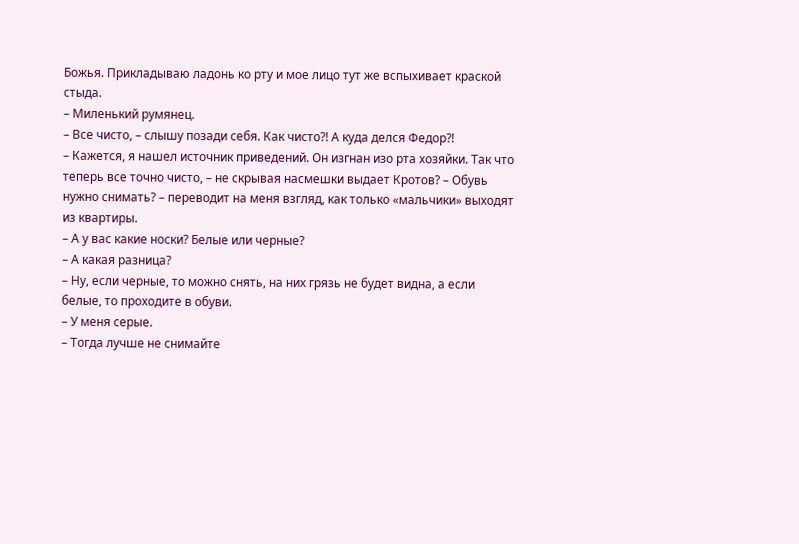Божья. Прикладываю ладонь ко рту и мое лицо тут же вспыхивает краской стыда.
– Миленький румянец.
– Все чисто, – слышу позади себя. Как чисто?! А куда делся Федор?!
– Кажется, я нашел источник приведений. Он изгнан изо рта хозяйки. Так что теперь все точно чисто, – не скрывая насмешки выдает Кротов? – Обувь нужно снимать? – переводит на меня взгляд, как только «мальчики» выходят из квартиры.
– А у вас какие носки? Белые или черные?
– А какая разница?
– Ну, если черные, то можно снять, на них грязь не будет видна, а если белые, то проходите в обуви.
– У меня серые.
– Тогда лучше не снимайте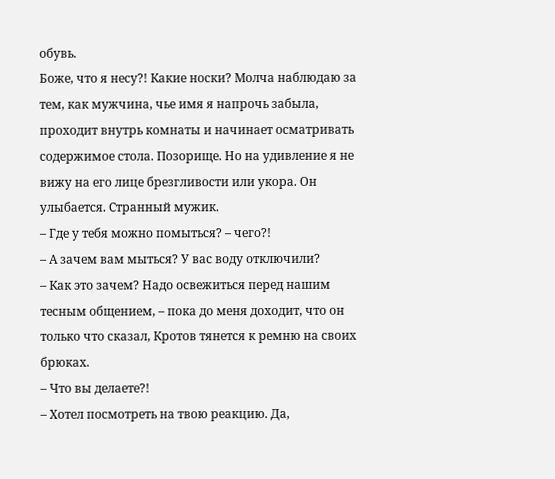обувь.
Боже, что я несу?! Какие носки? Молча наблюдаю за тем, как мужчина, чье имя я напрочь забыла, проходит внутрь комнаты и начинает осматривать содержимое стола. Позорище. Но на удивление я не вижу на его лице брезгливости или укора. Он улыбается. Странный мужик.
– Где у тебя можно помыться? – чего?!
– А зачем вам мыться? У вас воду отключили?
– Как это зачем? Надо освежиться перед нашим тесным общением, – пока до меня доходит, что он только что сказал, Кротов тянется к ремню на своих брюках.
– Что вы делаете?!
– Хотел посмотреть на твою реакцию. Да,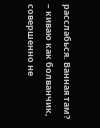расслабься. Ванная там? – киваю как болванчик, совершенно не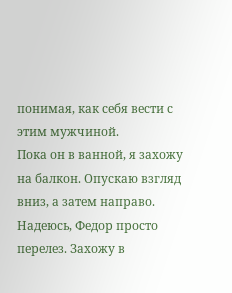понимая, как себя вести с этим мужчиной.
Пока он в ванной, я захожу на балкон. Опускаю взгляд вниз, а затем направо. Надеюсь, Федор просто перелез. Захожу в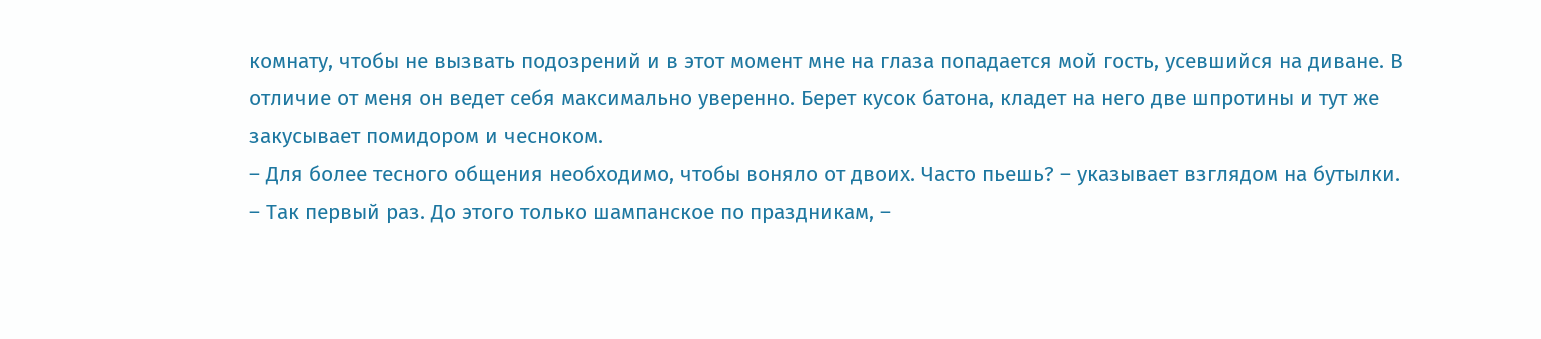комнату, чтобы не вызвать подозрений и в этот момент мне на глаза попадается мой гость, усевшийся на диване. В отличие от меня он ведет себя максимально уверенно. Берет кусок батона, кладет на него две шпротины и тут же закусывает помидором и чесноком.
– Для более тесного общения необходимо, чтобы воняло от двоих. Часто пьешь? – указывает взглядом на бутылки.
– Так первый раз. До этого только шампанское по праздникам, –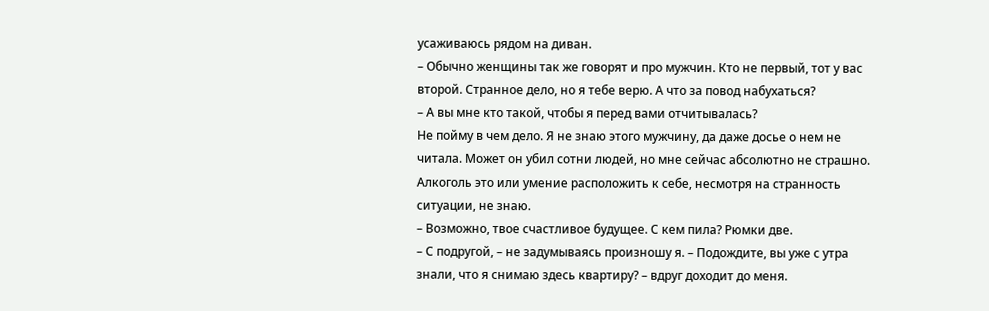усаживаюсь рядом на диван.
– Обычно женщины так же говорят и про мужчин. Кто не первый, тот у вас второй. Странное дело, но я тебе верю. А что за повод набухаться?
– А вы мне кто такой, чтобы я перед вами отчитывалась?
Не пойму в чем дело. Я не знаю этого мужчину, да даже досье о нем не читала. Может он убил сотни людей, но мне сейчас абсолютно не страшно. Алкоголь это или умение расположить к себе, несмотря на странность ситуации, не знаю.
– Возможно, твое счастливое будущее. С кем пила? Рюмки две.
– С подругой, – не задумываясь произношу я. – Подождите, вы уже с утра знали, что я снимаю здесь квартиру? – вдруг доходит до меня.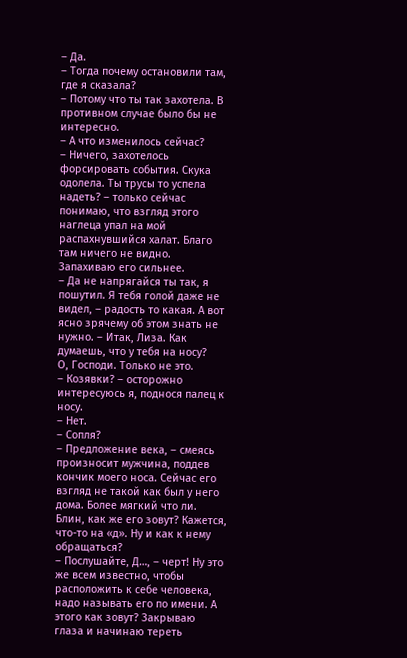– Да.
– Тогда почему остановили там, где я сказала?
– Потому что ты так захотела. В противном случае было бы не интересно.
– А что изменилось сейчас?
– Ничего, захотелось форсировать события. Скука одолела. Ты трусы то успела надеть? – только сейчас понимаю, что взгляд этого наглеца упал на мой распахнувшийся халат. Благо там ничего не видно. Запахиваю его сильнее.
– Да не напрягайся ты так, я пошутил. Я тебя голой даже не видел, – радость то какая. А вот ясно зрячему об этом знать не нужно. – Итак, Лиза. Как думаешь, что у тебя на носу?
О, Господи. Только не это.
– Козявки? – осторожно интересуюсь я, поднося палец к носу.
– Нет.
– Сопля?
– Предложение века, – смеясь произносит мужчина, поддев кончик моего носа. Сейчас его взгляд не такой как был у него дома. Более мягкий что ли. Блин, как же его зовут? Кажется, что-то на «д». Ну и как к нему обращаться?
– Послушайте, Д…, – черт! Ну это же всем известно, чтобы расположить к себе человека, надо называть его по имени. А этого как зовут? Закрываю глаза и начинаю тереть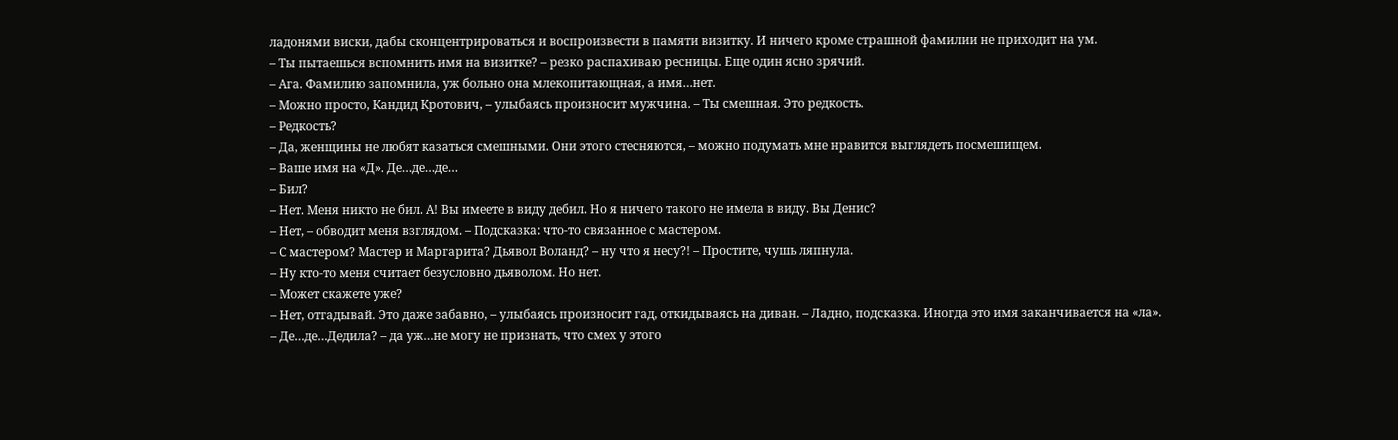ладонями виски, дабы сконцентрироваться и воспроизвести в памяти визитку. И ничего кроме страшной фамилии не приходит на ум.
– Ты пытаешься вспомнить имя на визитке? – резко распахиваю ресницы. Еще один ясно зрячий.
– Ага. Фамилию запомнила, уж больно она млекопитающная, а имя…нет.
– Можно просто, Кандид Кротович, – улыбаясь произносит мужчина. – Ты смешная. Это редкость.
– Редкость?
– Да, женщины не любят казаться смешными. Они этого стесняются, – можно подумать мне нравится выглядеть посмешищем.
– Ваше имя на «Д». Де…де…де…
– Бил?
– Нет. Меня никто не бил. А! Вы имеете в виду дебил. Но я ничего такого не имела в виду. Вы Денис?
– Нет, – обводит меня взглядом. – Подсказка: что-то связанное с мастером.
– С мастером? Мастер и Маргарита? Дьявол Воланд? – ну что я несу?! – Простите, чушь ляпнула.
– Ну кто-то меня считает безусловно дьяволом. Но нет.
– Может скажете уже?
– Нет, отгадывай. Это даже забавно, – улыбаясь произносит гад, откидываясь на диван. – Ладно, подсказка. Иногда это имя заканчивается на «ла».
– Де…де…Дедила? – да уж…не могу не признать, что смех у этого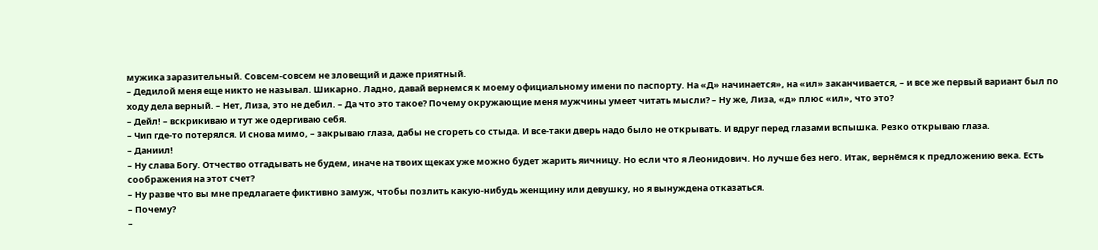мужика заразительный. Совсем-совсем не зловещий и даже приятный.
– Дедилой меня еще никто не называл. Шикарно. Ладно, давай вернемся к моему официальному имени по паспорту. На «Д» начинается», на «ил» заканчивается, – и все же первый вариант был по ходу дела верный. – Нет, Лиза, это не дебил. – Да что это такое? Почему окружающие меня мужчины умеет читать мысли? – Ну же, Лиза, «д» плюс «ил», что это?
– Дейл! – вскрикиваю и тут же одергиваю себя.
– Чип где-то потерялся. И снова мимо, – закрываю глаза, дабы не сгореть со стыда. И все-таки дверь надо было не открывать. И вдруг перед глазами вспышка. Резко открываю глаза.
– Даниил!
– Ну слава Богу. Отчество отгадывать не будем, иначе на твоих щеках уже можно будет жарить яичницу. Но если что я Леонидович. Но лучше без него. Итак, вернёмся к предложению века. Есть соображения на этот счет?
– Ну разве что вы мне предлагаете фиктивно замуж, чтобы позлить какую-нибудь женщину или девушку, но я вынуждена отказаться.
– Почему?
–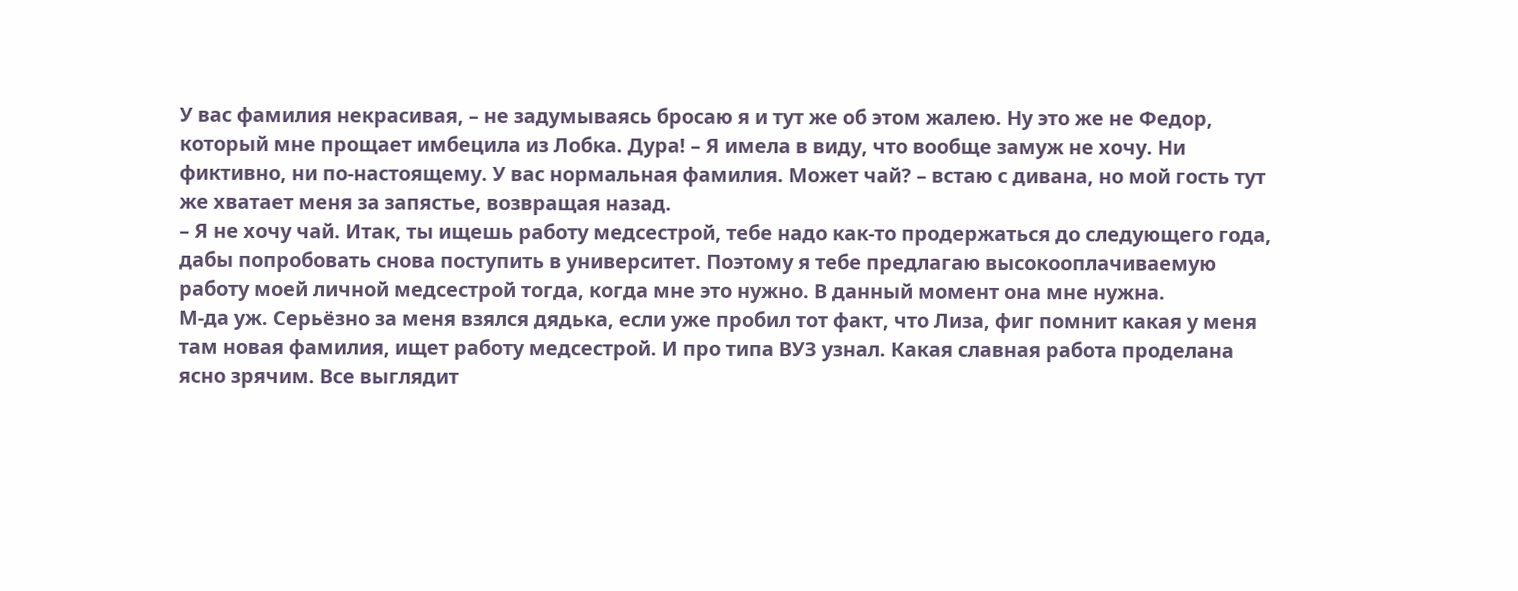У вас фамилия некрасивая, – не задумываясь бросаю я и тут же об этом жалею. Ну это же не Федор, который мне прощает имбецила из Лобка. Дура! – Я имела в виду, что вообще замуж не хочу. Ни фиктивно, ни по-настоящему. У вас нормальная фамилия. Может чай? – встаю с дивана, но мой гость тут же хватает меня за запястье, возвращая назад.
– Я не хочу чай. Итак, ты ищешь работу медсестрой, тебе надо как-то продержаться до следующего года, дабы попробовать снова поступить в университет. Поэтому я тебе предлагаю высокооплачиваемую работу моей личной медсестрой тогда, когда мне это нужно. В данный момент она мне нужна.
М-да уж. Серьёзно за меня взялся дядька, если уже пробил тот факт, что Лиза, фиг помнит какая у меня там новая фамилия, ищет работу медсестрой. И про типа ВУЗ узнал. Какая славная работа проделана ясно зрячим. Все выглядит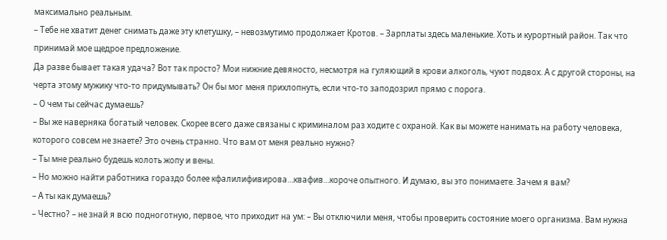максимально реальным.
– Тебе не хватит денег снимать даже эту клетушку, – невозмутимо продолжает Кротов. – Зарплаты здесь маленькие. Хоть и курортный район. Так что принимай мое щедрое предложение.
Да разве бывает такая удача? Вот так просто? Мои нижние девяносто, несмотря на гуляющий в крови алкоголь, чуют подвох. А с другой стороны, на черта этому мужику что-то придумывать? Он бы мог меня прихлопнуть, если что-то заподозрил прямо с порога.
– О чем ты сейчас думаешь?
– Вы же наверняка богатый человек. Скорее всего даже связаны с криминалом раз ходите с охраной. Как вы можете нанимать на работу человека, которого совсем не знаете? Это очень странно. Что вам от меня реально нужно?
– Ты мне реально будешь колоть жопу и вены.
– Но можно найти работника гораздо более кфалилифивирова…квафив…короче опытного. И думаю, вы это понимаете. Зачем я вам?
– А ты как думаешь?
– Честно? – не знай я всю подноготную, первое, что приходит на ум: – Вы отключили меня, чтобы проверить состояние моего организма. Вам нужна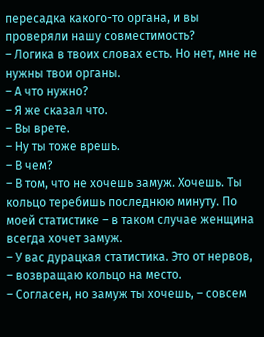пересадка какого-то органа, и вы проверяли нашу совместимость?
– Логика в твоих словах есть. Но нет, мне не нужны твои органы.
– А что нужно?
– Я же сказал что.
– Вы врете.
– Ну ты тоже врешь.
– В чем?
– В том, что не хочешь замуж. Хочешь. Ты кольцо теребишь последнюю минуту. По моей статистике – в таком случае женщина всегда хочет замуж.
– У вас дурацкая статистика. Это от нервов, – возвращаю кольцо на место.
– Согласен, но замуж ты хочешь, – совсем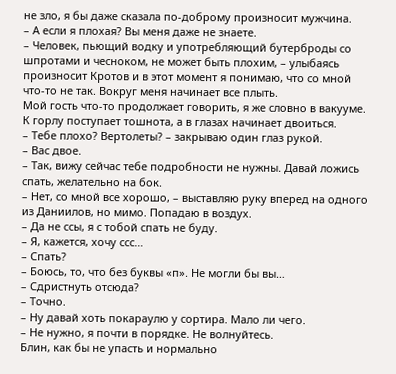не зло, я бы даже сказала по-доброму произносит мужчина.
– А если я плохая? Вы меня даже не знаете.
– Человек, пьющий водку и употребляющий бутерброды со шпротами и чесноком, не может быть плохим, – улыбаясь произносит Кротов и в этот момент я понимаю, что со мной что-то не так. Вокруг меня начинает все плыть.
Мой гость что-то продолжает говорить, я же словно в вакууме. К горлу поступает тошнота, а в глазах начинает двоиться.
– Тебе плохо? Вертолеты? – закрываю один глаз рукой.
– Вас двое.
– Так, вижу сейчас тебе подробности не нужны. Давай ложись спать, желательно на бок.
– Нет, со мной все хорошо, – выставляю руку вперед на одного из Даниилов, но мимо. Попадаю в воздух.
– Да не ссы, я с тобой спать не буду.
– Я, кажется, хочу ссс…
– Спать?
– Боюсь, то, что без буквы «п». Не могли бы вы…
– Сдристнуть отсюда?
– Точно.
– Ну давай хоть покараулю у сортира. Мало ли чего.
– Не нужно, я почти в порядке. Не волнуйтесь.
Блин, как бы не упасть и нормально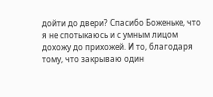дойти до двери? Спасибо Боженьке, что я не спотыкаюсь и с умным лицом дохожу до прихожей. И то, благодаря тому, что закрываю один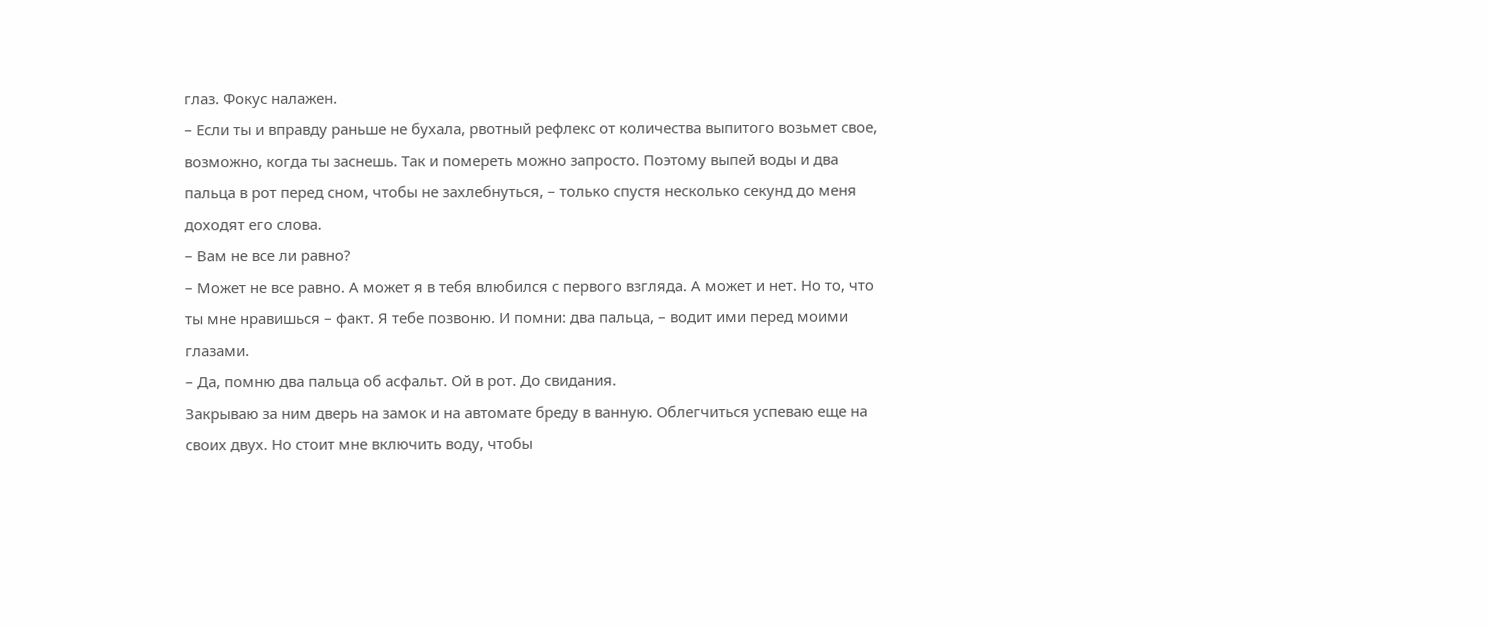глаз. Фокус налажен.
– Если ты и вправду раньше не бухала, рвотный рефлекс от количества выпитого возьмет свое, возможно, когда ты заснешь. Так и помереть можно запросто. Поэтому выпей воды и два пальца в рот перед сном, чтобы не захлебнуться, – только спустя несколько секунд до меня доходят его слова.
– Вам не все ли равно?
– Может не все равно. А может я в тебя влюбился с первого взгляда. А может и нет. Но то, что ты мне нравишься – факт. Я тебе позвоню. И помни: два пальца, – водит ими перед моими глазами.
– Да, помню два пальца об асфальт. Ой в рот. До свидания.
Закрываю за ним дверь на замок и на автомате бреду в ванную. Облегчиться успеваю еще на своих двух. Но стоит мне включить воду, чтобы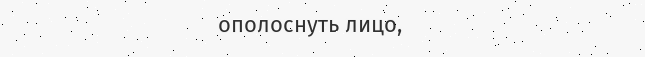ополоснуть лицо,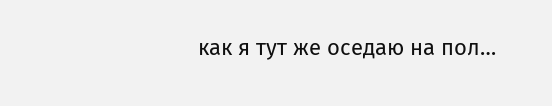как я тут же оседаю на пол…